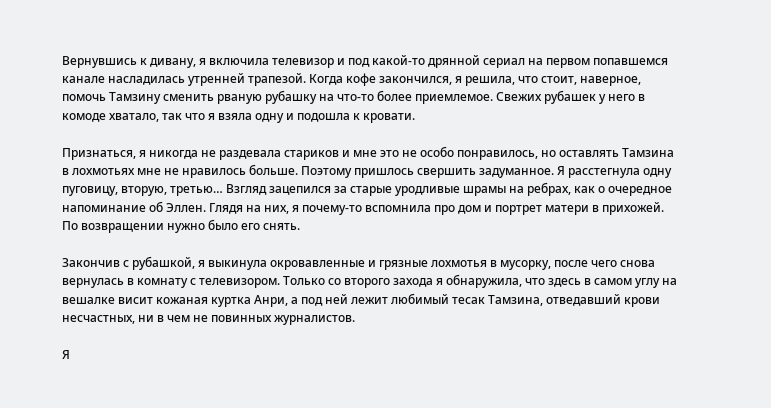Вернувшись к дивану, я включила телевизор и под какой-то дрянной сериал на первом попавшемся канале насладилась утренней трапезой. Когда кофе закончился, я решила, что стоит, наверное, помочь Тамзину сменить рваную рубашку на что-то более приемлемое. Свежих рубашек у него в комоде хватало, так что я взяла одну и подошла к кровати.

Признаться, я никогда не раздевала стариков и мне это не особо понравилось, но оставлять Тамзина в лохмотьях мне не нравилось больше. Поэтому пришлось свершить задуманное. Я расстегнула одну пуговицу, вторую, третью… Взгляд зацепился за старые уродливые шрамы на ребрах, как о очередное напоминание об Эллен. Глядя на них, я почему-то вспомнила про дом и портрет матери в прихожей. По возвращении нужно было его снять.

Закончив с рубашкой, я выкинула окровавленные и грязные лохмотья в мусорку, после чего снова вернулась в комнату с телевизором. Только со второго захода я обнаружила, что здесь в самом углу на вешалке висит кожаная куртка Анри, а под ней лежит любимый тесак Тамзина, отведавший крови несчастных, ни в чем не повинных журналистов.

Я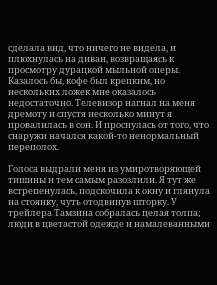сделала вид, что ничего не видела, и плюхнулась на диван, возвращаясь к просмотру дурацкой мыльной оперы. Казалось бы, кофе был крепким, но нескольких ложек мне оказалось недостаточно. Телевизор нагнал на меня дремоту и спустя несколько минут я провалилась в сон. И проснулась от того, что снаружи начался какой-то ненормальный переполох.

Голоса выдрали меня из умиротворяющей тишины и тем самым разозлили. Я тут же встрепенулась, подскочила к окну и глянула на стоянку, чуть отодвинув шторку. У трейлера Тамзина собралась целая толпа; люди в цветастой одежде и намалеванными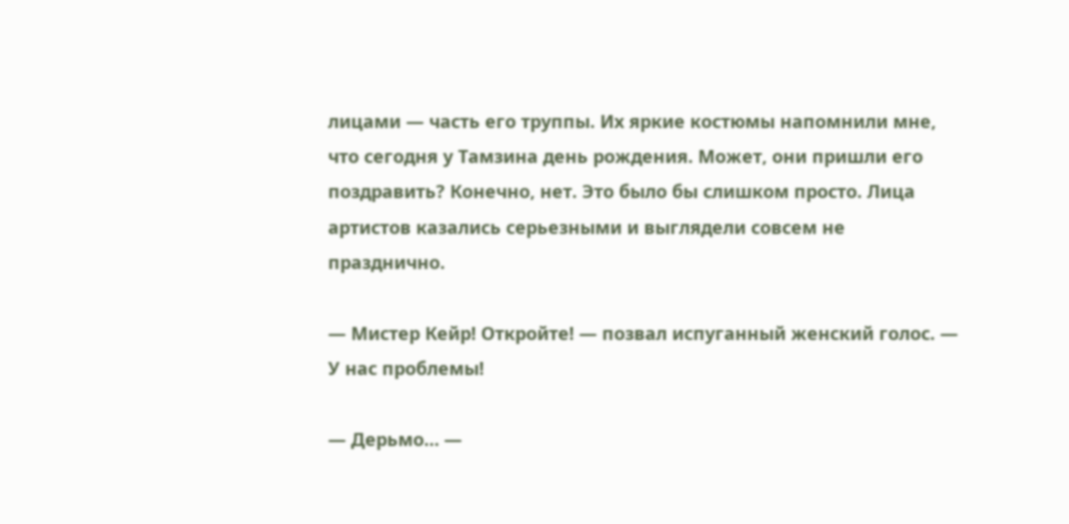лицами — часть его труппы. Их яркие костюмы напомнили мне, что сегодня у Тамзина день рождения. Может, они пришли его поздравить? Конечно, нет. Это было бы слишком просто. Лица артистов казались серьезными и выглядели совсем не празднично.

— Мистер Кейр! Откройте! — позвал испуганный женский голос. — У нас проблемы!

— Дерьмо… —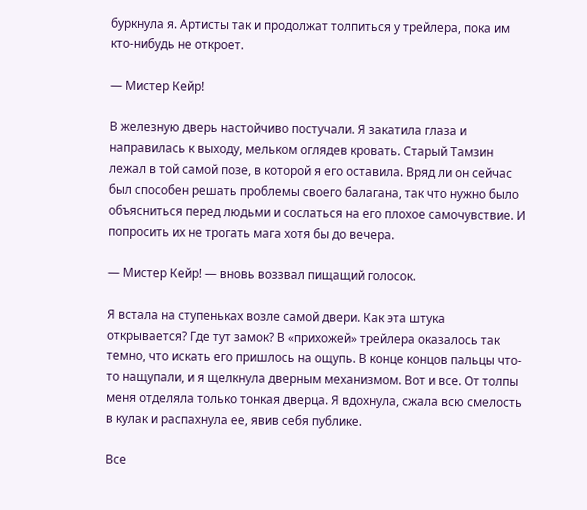буркнула я. Артисты так и продолжат толпиться у трейлера, пока им кто-нибудь не откроет.

— Мистер Кейр!

В железную дверь настойчиво постучали. Я закатила глаза и направилась к выходу, мельком оглядев кровать. Старый Тамзин лежал в той самой позе, в которой я его оставила. Вряд ли он сейчас был способен решать проблемы своего балагана, так что нужно было объясниться перед людьми и сослаться на его плохое самочувствие. И попросить их не трогать мага хотя бы до вечера.

— Мистер Кейр! — вновь воззвал пищащий голосок.

Я встала на ступеньках возле самой двери. Как эта штука открывается? Где тут замок? В «прихожей» трейлера оказалось так темно, что искать его пришлось на ощупь. В конце концов пальцы что-то нащупали, и я щелкнула дверным механизмом. Вот и все. От толпы меня отделяла только тонкая дверца. Я вдохнула, сжала всю смелость в кулак и распахнула ее, явив себя публике.

Все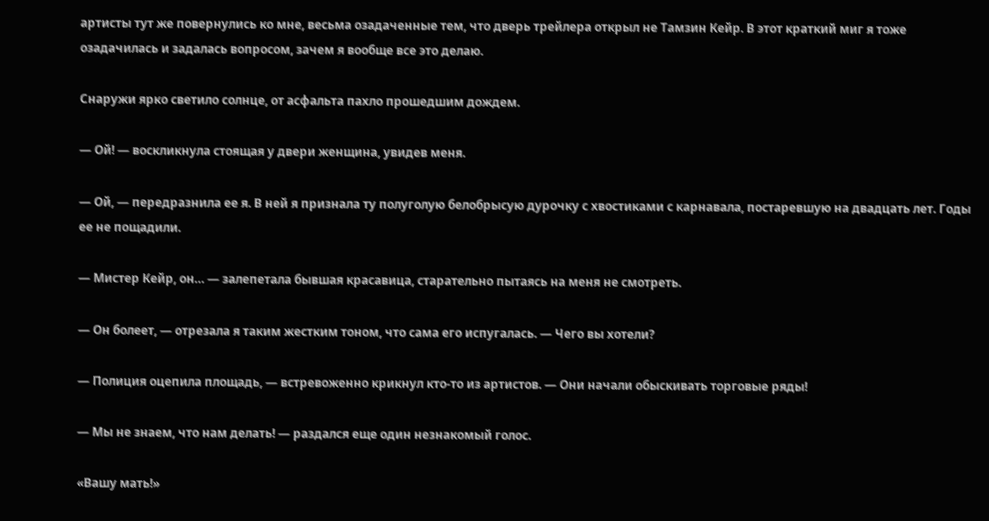артисты тут же повернулись ко мне, весьма озадаченные тем, что дверь трейлера открыл не Тамзин Кейр. В этот краткий миг я тоже озадачилась и задалась вопросом, зачем я вообще все это делаю.

Снаружи ярко светило солнце, от асфальта пахло прошедшим дождем.

— Ой! — воскликнула стоящая у двери женщина, увидев меня.

— Ой, — передразнила ее я. В ней я признала ту полуголую белобрысую дурочку с хвостиками с карнавала, постаревшую на двадцать лет. Годы ее не пощадили.

— Мистер Кейр, он… — залепетала бывшая красавица, старательно пытаясь на меня не смотреть.

— Он болеет, — отрезала я таким жестким тоном, что сама его испугалась. — Чего вы хотели?

— Полиция оцепила площадь, — встревоженно крикнул кто-то из артистов. — Они начали обыскивать торговые ряды!

— Мы не знаем, что нам делать! — раздался еще один незнакомый голос.

«Вашу мать!»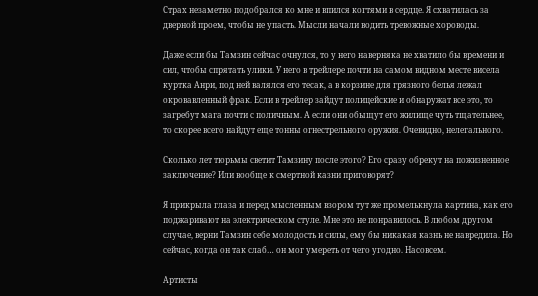Страх незаметно подобрался ко мне и впился когтями в сердце. Я схватилась за дверной проем, чтобы не упасть. Мысли начали водить тревожные хороводы.

Даже если бы Тамзин сейчас очнулся, то у него наверняка не хватило бы времени и сил, чтобы спрятать улики. У него в трейлере почти на самом видном месте висела куртка Анри, под ней валялся его тесак, а в корзине для грязного белья лежал окровавленный фрак. Если в трейлер зайдут полицейские и обнаружат все это, то загребут мага почти с поличным. А если они обыщут его жилище чуть тщательнее, то скорее всего найдут еще тонны огнестрельного оружия. Очевидно, нелегального.

Сколько лет тюрьмы светит Тамзину после этого? Его сразу обрекут на пожизненное заключение? Или вообще к смертной казни приговорят?

Я прикрыла глаза и перед мысленным взором тут же промелькнула картина, как его поджаривают на электрическом стуле. Мне это не понравилось. В любом другом случае, верни Тамзин себе молодость и силы, ему бы никакая казнь не навредила. Но сейчас, когда он так слаб… он мог умереть от чего угодно. Насовсем.

Артисты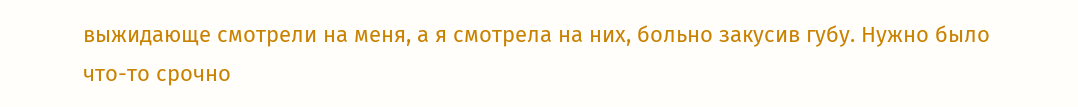выжидающе смотрели на меня, а я смотрела на них, больно закусив губу. Нужно было что-то срочно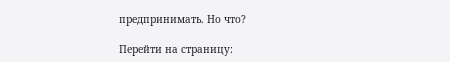предпринимать. Но что?

Перейти на страницу: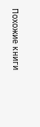Похожие книги